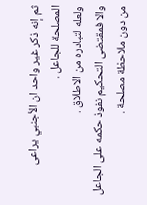ثم إنه ذكر غير واحد ان الأجنبي يراعى المصلحة للجاعل .
ولعله لتبادره من الاطلاق .
والا فمقتضى التحكيم نفوذ حكمه على الجاعل من دون ملاحظة مصلحة .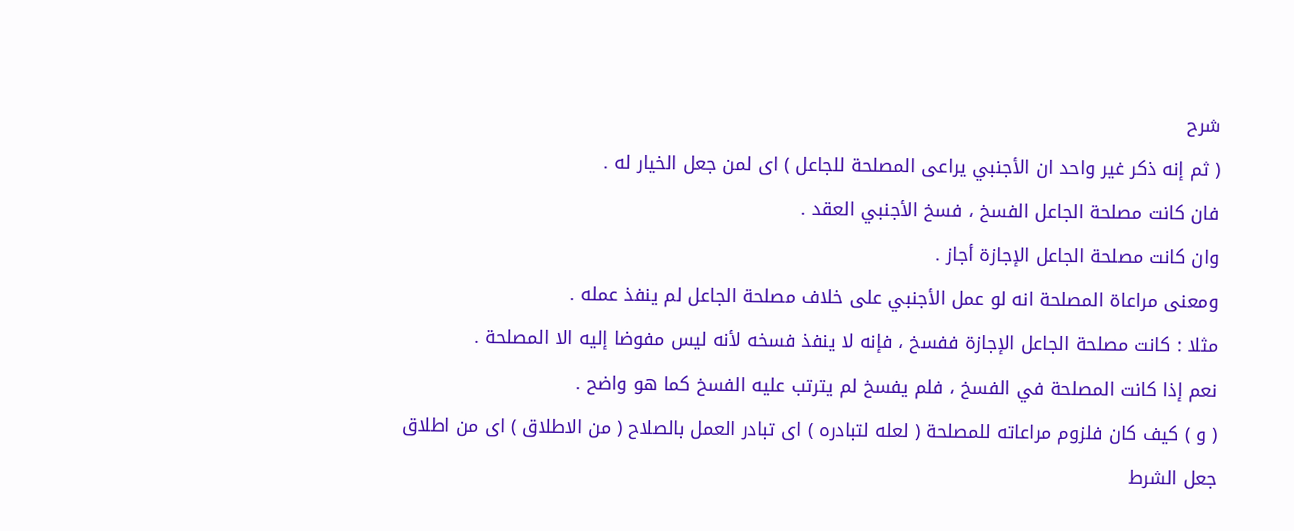شرح
( ثم إنه ذكر غير واحد ان الأجنبي يراعى المصلحة للجاعل ) اى لمن جعل الخيار له .
فان كانت مصلحة الجاعل الفسخ ، فسخ الأجنبي العقد .
وان كانت مصلحة الجاعل الإجازة أجاز .
ومعنى مراعاة المصلحة انه لو عمل الأجنبي على خلاف مصلحة الجاعل لم ينفذ عمله .
مثلا : كانت مصلحة الجاعل الإجازة ففسخ ، فإنه لا ينفذ فسخه لأنه ليس مفوضا إليه الا المصلحة .
نعم إذا كانت المصلحة في الفسخ ، فلم يفسخ لم يترتب عليه الفسخ كما هو واضح .
( و ) كيف كان فلزوم مراعاته للمصلحة ( لعله لتبادره ) اى تبادر العمل بالصلاح ( من الاطلاق ) اى من اطلاق جعل الشرط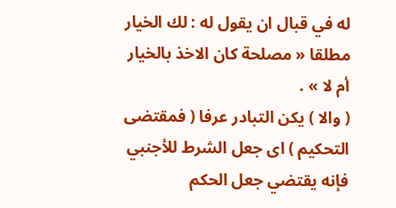له في قبال ان يقول له : لك الخيار مطلقا « مصلحة كان الاخذ بالخيار أم لا » .
( والا ) يكن التبادر عرفا ( فمقتضى التحكيم ) اى جعل الشرط للأجنبي فإنه يقتضي جعل الحكم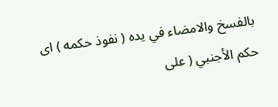بالفسخ والامضاء في يده ( نفوذ حكمه ) اى حكم الأجنبي ( على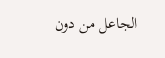الجاعل من دون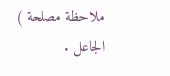ملاحظة مصلحة ) الجاعل .